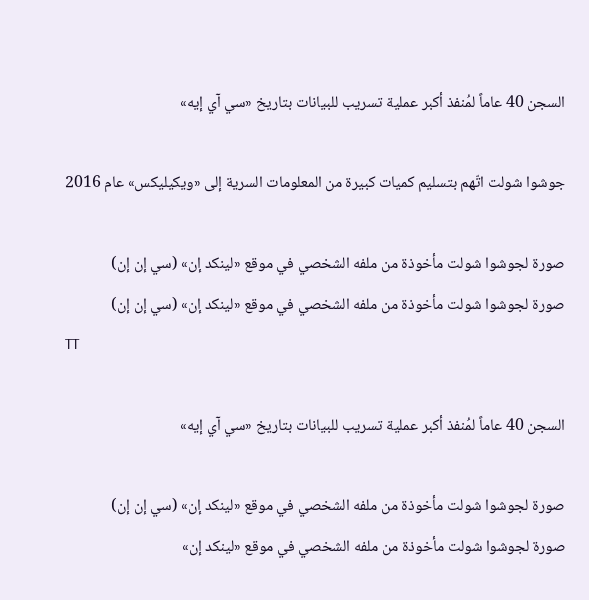السجن 40 عاماً لمُنفذ أكبر عملية تسريب للبيانات بتاريخ «سي آي إيه»

جوشوا شولت اتّهم بتسليم كميات كبيرة من المعلومات السرية إلى «ويكيليكس» عام 2016

صورة لجوشوا شولت مأخوذة من ملفه الشخصي في موقع «لينكد إن» (سي إن إن)
صورة لجوشوا شولت مأخوذة من ملفه الشخصي في موقع «لينكد إن» (سي إن إن)
TT

السجن 40 عاماً لمُنفذ أكبر عملية تسريب للبيانات بتاريخ «سي آي إيه»

صورة لجوشوا شولت مأخوذة من ملفه الشخصي في موقع «لينكد إن» (سي إن إن)
صورة لجوشوا شولت مأخوذة من ملفه الشخصي في موقع «لينكد إن»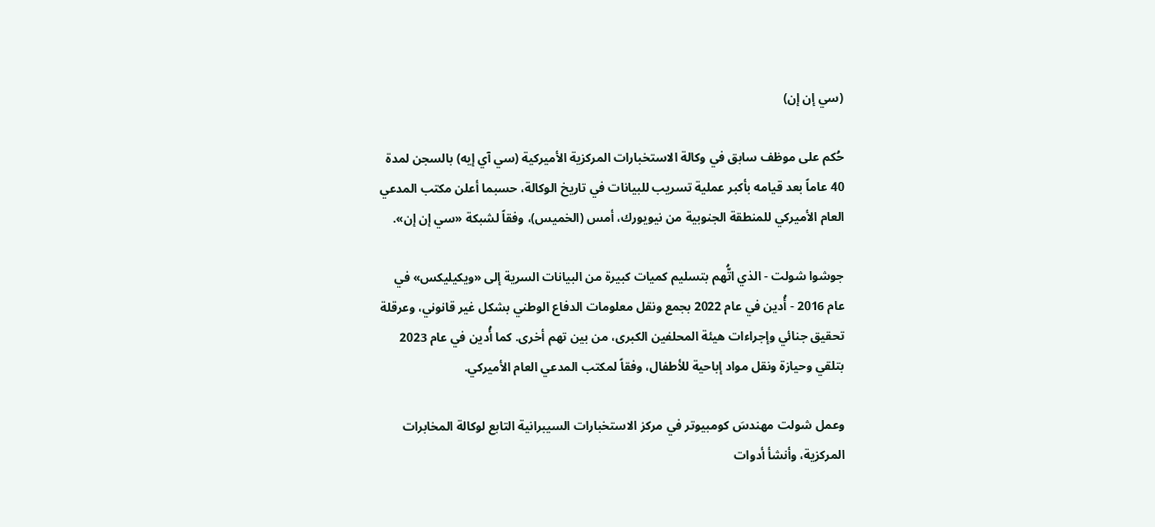(سي إن إن)

حُكم على موظف سابق في وكالة الاستخبارات المركزية الأميركية (سي آي إيه) بالسجن لمدة 40 عاماً بعد قيامه بأكبر عملية تسريب للبيانات في تاريخ الوكالة، حسبما أعلن مكتب المدعي العام الأميركي للمنطقة الجنوبية من نيويورك، أمس (الخميس)، وفقاً لشبكة «سي إن إن».

جوشوا شولت - الذي اتُّهم بتسليم كميات كبيرة من البيانات السرية إلى «ويكيليكس» في عام 2016 - أُدين في عام 2022 بجمع ونقل معلومات الدفاع الوطني بشكل غير قانوني، وعرقلة تحقيق جنائي وإجراءات هيئة المحلفين الكبرى، من بين تهم أخرى. كما أُدين في عام 2023 بتلقي وحيازة ونقل مواد إباحية للأطفال، وفقاً لمكتب المدعي العام الأميركي.

وعمل شولت مهندسَ كومبيوتر في مركز الاستخبارات السيبرانية التابع لوكالة المخابرات المركزية، وأنشأ أدوات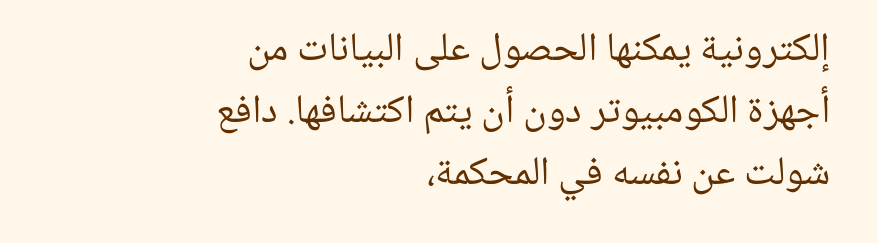إلكترونية يمكنها الحصول على البيانات من أجهزة الكومبيوتر دون أن يتم اكتشافها. دافع شولت عن نفسه في المحكمة،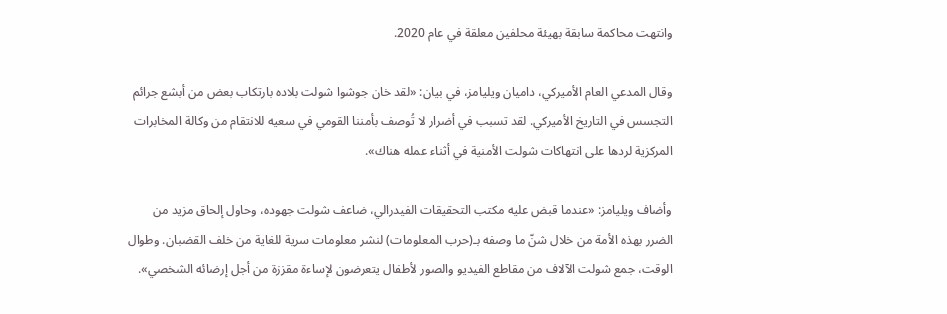وانتهت محاكمة سابقة بهيئة محلفين معلقة في عام 2020.

وقال المدعي العام الأميركي، داميان ويليامز، في بيان: «لقد خان جوشوا شولت بلاده بارتكاب بعض من أبشع جرائم التجسس في التاريخ الأميركي. لقد تسبب في أضرار لا تُوصف بأمننا القومي في سعيه للانتقام من وكالة المخابرات المركزية لردها على انتهاكات شولت الأمنية في أثناء عمله هناك».

وأضاف ويليامز: «عندما قبض عليه مكتب التحقيقات الفيدرالي، ضاعف شولت جهوده، وحاول إلحاق مزيد من الضرر بهذه الأمة من خلال شنّ ما وصفه بـ(حرب المعلومات) لنشر معلومات سرية للغاية من خلف القضبان. وطوال الوقت، جمع شولت الآلاف من مقاطع الفيديو والصور لأطفال يتعرضون لإساءة مقززة من أجل إرضائه الشخصي».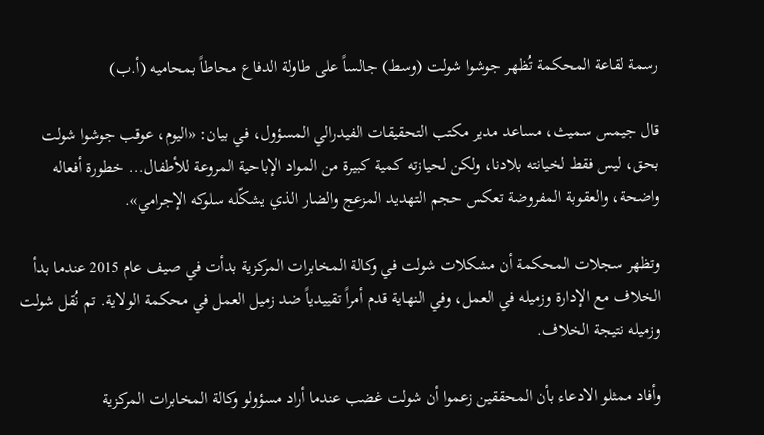رسمة لقاعة المحكمة تُظهر جوشوا شولت (وسط) جالساً على طاولة الدفاع محاطاً بمحاميه (أ.ب)

قال جيمس سميث، مساعد مدير مكتب التحقيقات الفيدرالي المسؤول، في بيان: «اليوم، عوقب جوشوا شولت بحق، ليس فقط لخيانته بلادنا، ولكن لحيازته كمية كبيرة من المواد الإباحية المروعة للأطفال... خطورة أفعاله واضحة، والعقوبة المفروضة تعكس حجم التهديد المزعج والضار الذي يشكّله سلوكه الإجرامي».

وتظهر سجلات المحكمة أن مشكلات شولت في وكالة المخابرات المركزية بدأت في صيف عام 2015 عندما بدأ الخلاف مع الإدارة وزميله في العمل، وفي النهاية قدم أمراً تقييدياً ضد زميل العمل في محكمة الولاية. تم نُقل شولت وزميله نتيجة الخلاف.

وأفاد ممثلو الادعاء بأن المحققين زعموا أن شولت غضب عندما أراد مسؤولو وكالة المخابرات المركزية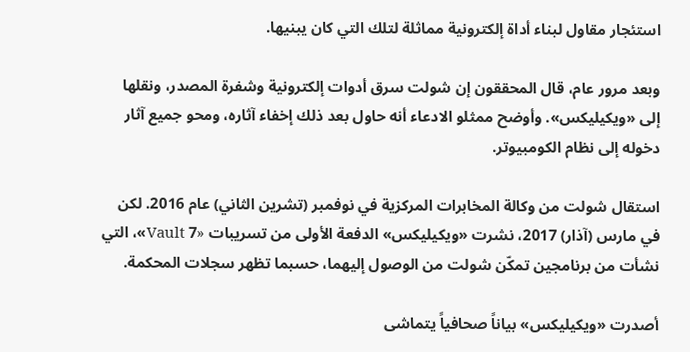استئجار مقاول لبناء أداة إلكترونية مماثلة لتلك التي كان يبنيها.

وبعد مرور عام، قال المحققون إن شولت سرق أدوات إلكترونية وشفرة المصدر، ونقلها إلى «ويكيليكس». وأوضح ممثلو الادعاء أنه حاول بعد ذلك إخفاء آثاره، ومحو جميع آثار دخوله إلى نظام الكومبيوتر.

استقال شولت من وكالة المخابرات المركزية في نوفمبر (تشرين الثاني) عام 2016. لكن في مارس (آذار) 2017، نشرت «ويكيليكس» الدفعة الأولى من تسريبات «Vault 7»، التي نشأت من برنامجين تمكّن شولت من الوصول إليهما، حسبما تظهر سجلات المحكمة.

أصدرت «ويكيليكس» بياناً صحافياً يتماشى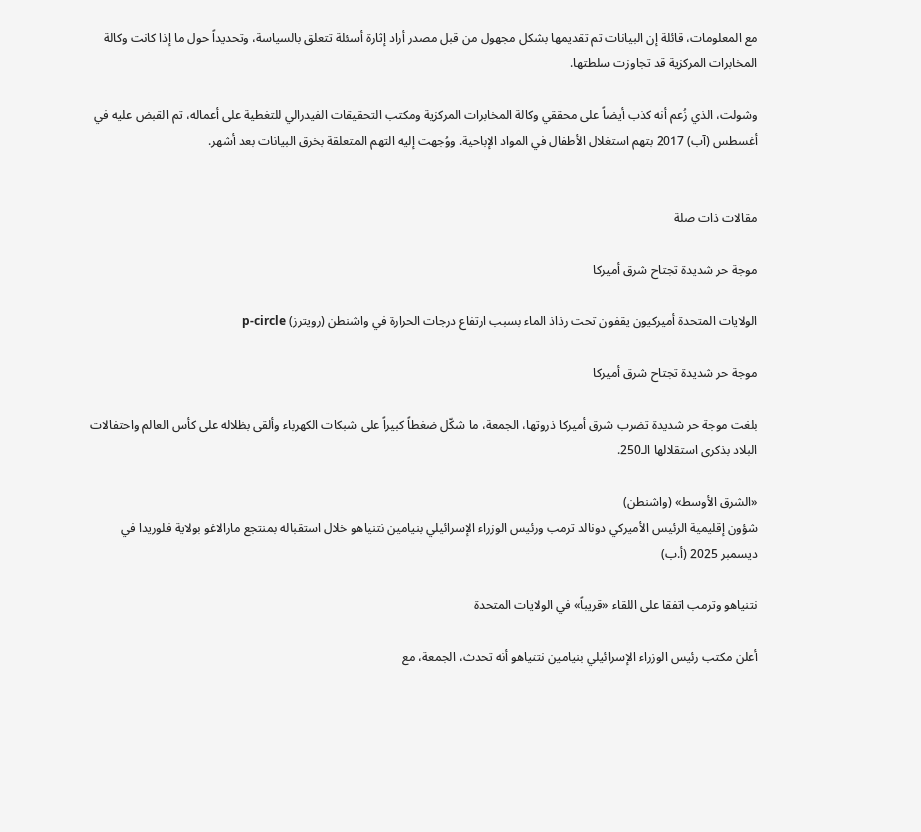مع المعلومات، قائلة إن البيانات تم تقديمها بشكل مجهول من قبل مصدر أراد إثارة أسئلة تتعلق بالسياسة، وتحديداً حول ما إذا كانت وكالة المخابرات المركزية قد تجاوزت سلطتها.

وشولت، الذي زُعم أنه كذب أيضاً على محققي وكالة المخابرات المركزية ومكتب التحقيقات الفيدرالي للتغطية على أعماله، تم القبض عليه في أغسطس (آب) 2017 بتهم استغلال الأطفال في المواد الإباحية. ووُجهت إليه التهم المتعلقة بخرق البيانات بعد أشهر.


مقالات ذات صلة

موجة حر شديدة تجتاح شرق أميركا

الولايات المتحدة أميركيون يقفون تحت رذاذ الماء بسبب ارتفاع درجات الحرارة في واشنطن (رويترز) p-circle

موجة حر شديدة تجتاح شرق أميركا

بلغت موجة حر شديدة تضرب شرق أميركا ذروتها، الجمعة، ما شكّل ضغطاً كبيراً على شبكات الكهرباء وألقى بظلاله على كأس العالم واحتفالات البلاد بذكرى استقلالها الـ250.

«الشرق الأوسط» (واشنطن)
شؤون إقليمية الرئيس الأميركي دونالد ترمب ورئيس الوزراء الإسرائيلي بنيامين نتنياهو خلال استقباله بمنتجع مارالاغو بولاية فلوريدا في ديسمبر 2025 (أ.ب)

نتنياهو وترمب اتفقا على اللقاء «قريباً» في الولايات المتحدة

أعلن مكتب رئيس الوزراء الإسرائيلي بنيامين نتنياهو أنه تحدث، الجمعة، مع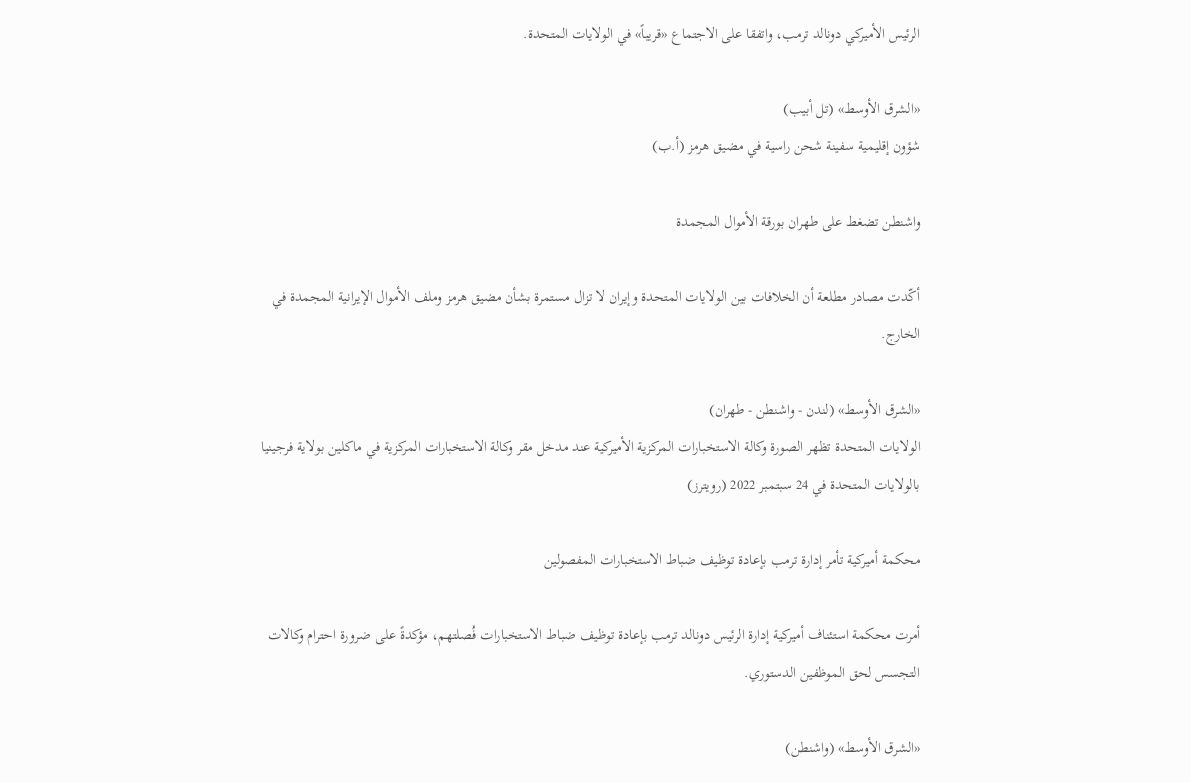الرئيس الأميركي دونالد ترمب، واتفقا على الاجتماع «قريباً» في الولايات المتحدة.

«الشرق الأوسط» (تل أبيب)
شؤون إقليمية سفينة شحن راسية في مضيق هرمز (أ.ب)

واشنطن تضغط على طهران بورقة الأموال المجمدة

أكّدت مصادر مطلعة أن الخلافات بين الولايات المتحدة وإيران لا تزال مستمرة بشأن مضيق هرمز وملف الأموال الإيرانية المجمدة في الخارج.

«الشرق الأوسط» (لندن - واشنطن - طهران)
الولايات المتحدة تظهر الصورة وكالة الاستخبارات المركزية الأميركية عند مدخل مقر وكالة الاستخبارات المركزية في ماكلين بولاية فرجينيا بالولايات المتحدة في 24 سبتمبر 2022 (رويترز)

محكمة أميركية تأمر إدارة ترمب بإعادة توظيف ضباط الاستخبارات المفصولين

أمرت محكمة استئناف أميركية إدارة الرئيس دونالد ترمب بإعادة توظيف ضباط الاستخبارات فُصلتهم، مؤكدةً على ضرورة احترام وكالات التجسس لحق الموظفين الدستوري.

«الشرق الأوسط» (واشنطن)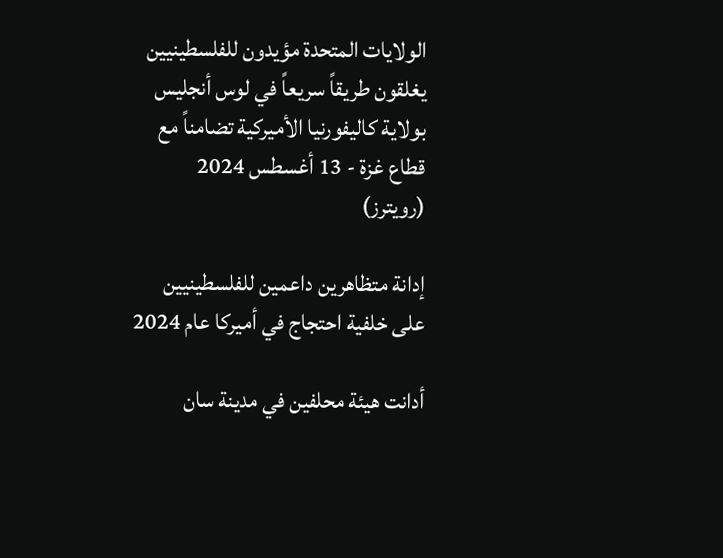الولايات المتحدة مؤيدون للفلسطينيين يغلقون طريقاً سريعاً في لوس أنجليس بولاية كاليفورنيا الأميركية تضامناً مع قطاع غزة - 13 أغسطس 2024 (رويترز)

إدانة متظاهرين داعمين للفلسطينيين على خلفية احتجاج في أميركا عام 2024

أدانت هيئة محلفين في مدينة سان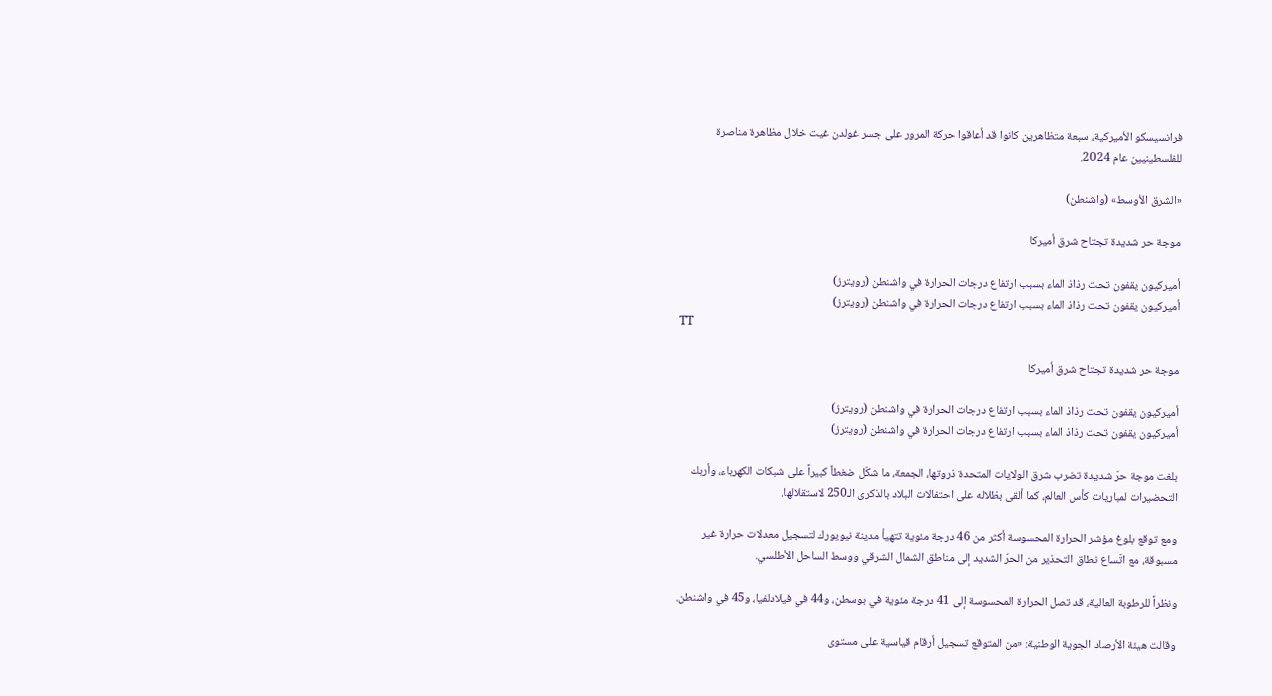فرانسيسكو الأميركية، سبعة متظاهرين كانوا قد أعاقوا حركة المرور على جسر غولدن غيت خلال مظاهرة مناصرة للفلسطينيين عام 2024.

«الشرق الأوسط» (واشنطن)

موجة حر شديدة تجتاح شرق أميركا

أميركيون يقفون تحت رذاذ الماء بسبب ارتفاع درجات الحرارة في واشنطن (رويترز)
أميركيون يقفون تحت رذاذ الماء بسبب ارتفاع درجات الحرارة في واشنطن (رويترز)
TT

موجة حر شديدة تجتاح شرق أميركا

أميركيون يقفون تحت رذاذ الماء بسبب ارتفاع درجات الحرارة في واشنطن (رويترز)
أميركيون يقفون تحت رذاذ الماء بسبب ارتفاع درجات الحرارة في واشنطن (رويترز)

بلغت موجة حرّ شديدة تضرب شرق الولايات المتحدة ذروتها، الجمعة، ما شكّل ضغطاً كبيراً على شبكات الكهرباء، وأربك التحضيرات لمباريات كأس العالم، كما ألقى بظلاله على احتفالات البلاد بالذكرى الـ250 لاستقلالها.

ومع توقع بلوغ مؤشر الحرارة المحسوسة أكثر من 46 درجة مئوية تتهيأ مدينة نيويورك لتسجيل معدلات حرارة غير مسبوقة، مع اتّساع نطاق التحذير من الحرّ الشديد إلى مناطق الشمال الشرقي ووسط الساحل الأطلسي.

ونظراً للرطوبة العالية، قد تصل الحرارة المحسوسة إلى 41 درجة مئوية في بوسطن، و44 في فيلادلفيا، و45 في واشنطن.

وقالت هيئة الأرصاد الجوية الوطنية: «من المتوقع تسجيل أرقام قياسية على مستوى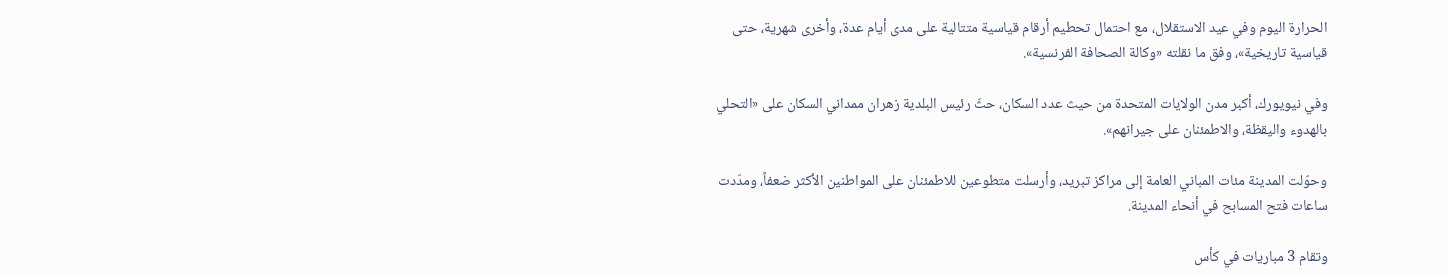الحرارة اليوم وفي عيد الاستقلال، مع احتمال تحطيم أرقام قياسية متتالية على مدى أيام عدة، وأخرى شهرية، حتى قياسية تاريخية»، وفق ما نقلته «وكالة الصحافة الفرنسية».

وفي نيويورك، أكبر مدن الولايات المتحدة من حيث عدد السكان، حثّ رئيس البلدية زهران ممداني السكان على «التحلي بالهدوء واليقظة، والاطمئنان على جيرانهم».

وحوّلت المدينة مئات المباني العامة إلى مراكز تبريد، وأرسلت متطوعين للاطمئنان على المواطنين الأكثر ضعفاً، ومدّدت ساعات فتح المسابح في أنحاء المدينة.

وتقام 3 مباريات في كأس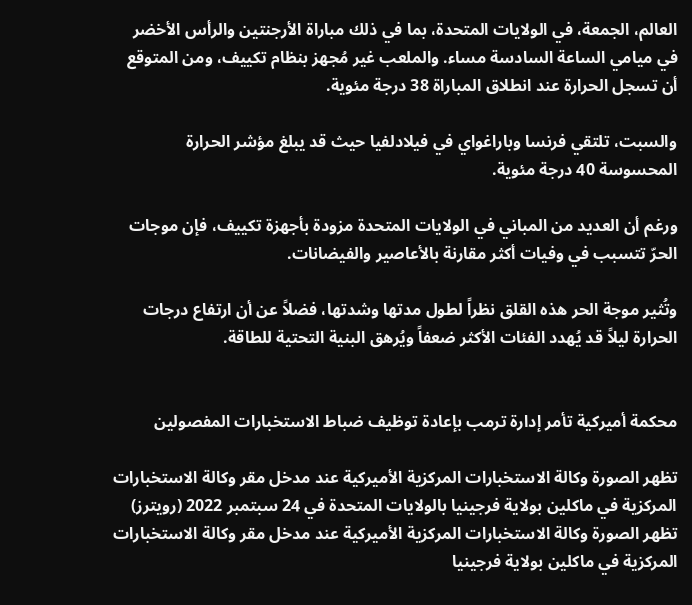العالم، الجمعة، في الولايات المتحدة، بما في ذلك مباراة الأرجنتين والرأس الأخضر في ميامي الساعة السادسة مساء. والملعب غير مُجهز بنظام تكييف، ومن المتوقع أن تسجل الحرارة عند انطلاق المباراة 38 درجة مئوية.

والسبت، تلتقي فرنسا وباراغواي في فيلادلفيا حيث قد يبلغ مؤشر الحرارة المحسوسة 40 درجة مئوية.

ورغم أن العديد من المباني في الولايات المتحدة مزودة بأجهزة تكييف، فإن موجات الحرّ تتسبب في وفيات أكثر مقارنة بالأعاصير والفيضانات.

وتُثير موجة الحر هذه القلق نظراً لطول مدتها وشدتها، فضلاً عن أن ارتفاع درجات الحرارة ليلاً قد يُهدد الفئات الأكثر ضعفاً ويُرهق البنية التحتية للطاقة.


محكمة أميركية تأمر إدارة ترمب بإعادة توظيف ضباط الاستخبارات المفصولين

تظهر الصورة وكالة الاستخبارات المركزية الأميركية عند مدخل مقر وكالة الاستخبارات المركزية في ماكلين بولاية فرجينيا بالولايات المتحدة في 24 سبتمبر 2022 (رويترز)
تظهر الصورة وكالة الاستخبارات المركزية الأميركية عند مدخل مقر وكالة الاستخبارات المركزية في ماكلين بولاية فرجينيا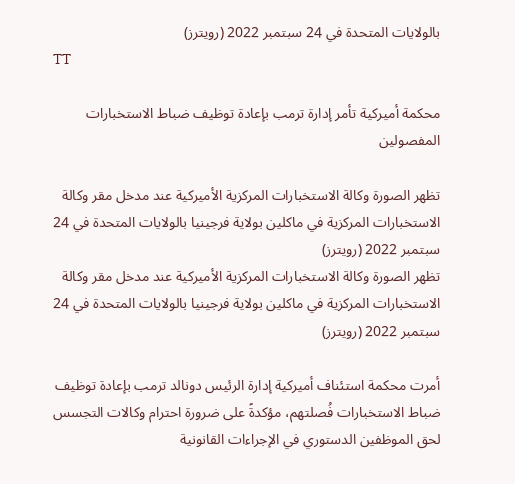بالولايات المتحدة في 24 سبتمبر 2022 (رويترز)
TT

محكمة أميركية تأمر إدارة ترمب بإعادة توظيف ضباط الاستخبارات المفصولين

تظهر الصورة وكالة الاستخبارات المركزية الأميركية عند مدخل مقر وكالة الاستخبارات المركزية في ماكلين بولاية فرجينيا بالولايات المتحدة في 24 سبتمبر 2022 (رويترز)
تظهر الصورة وكالة الاستخبارات المركزية الأميركية عند مدخل مقر وكالة الاستخبارات المركزية في ماكلين بولاية فرجينيا بالولايات المتحدة في 24 سبتمبر 2022 (رويترز)

أمرت محكمة استئناف أميركية إدارة الرئيس دونالد ترمب بإعادة توظيف ضباط الاستخبارات فُصلتهم، مؤكدةً على ضرورة احترام وكالات التجسس لحق الموظفين الدستوري في الإجراءات القانونية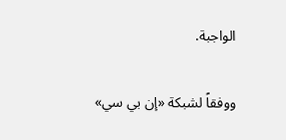الواجبة.

ووفقاً لشبكة «إن بي سي»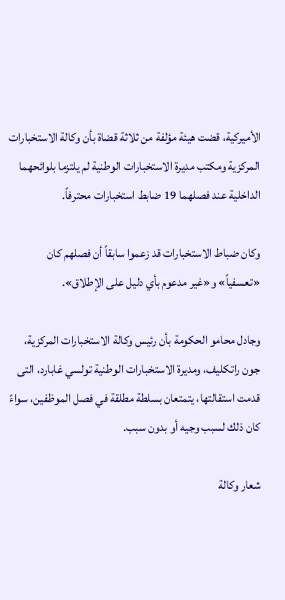الأميركية، قضت هيئة مؤلفة من ثلاثة قضاة بأن وكالة الاستخبارات المركزية ومكتب مديرة الاستخبارات الوطنية لم يلتزما بلوائحهما الداخلية عند فصلهما 19 ضابط استخبارات محترفاً.

وكان ضباط الاستخبارات قد زعموا سابقاً أن فصلهم كان «تعسفياً» و«غير مدعوم بأي دليل على الإطلاق».

وجادل محامو الحكومة بأن رئيس وكالة الاستخبارات المركزية، جون راتكليف، ومديرة الاستخبارات الوطنية تولسي غابارد، التى قدمت استقالتها، يتمتعان بسلطة مطلقة في فصل الموظفين، سواءً كان ذلك لسبب وجيه أو بدون سبب.

شعار وكالة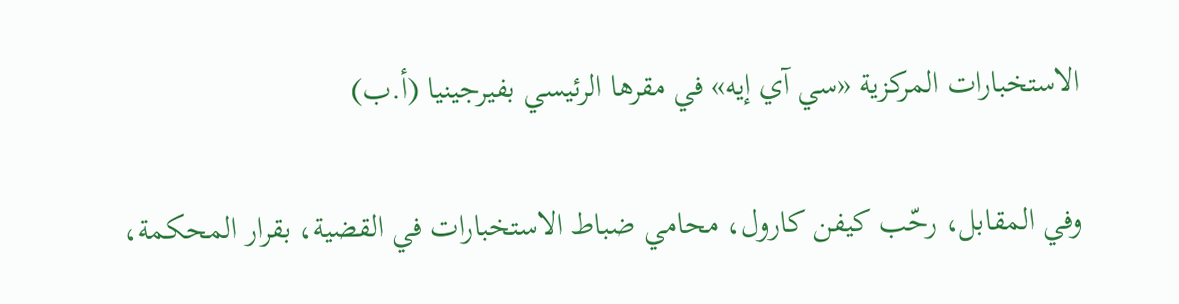الاستخبارات المركزية «سي آي إيه» في مقرها الرئيسي بفيرجينيا (أ.ب)

وفي المقابل، رحّب كيفن كارول، محامي ضباط الاستخبارات في القضية، بقرار المحكمة،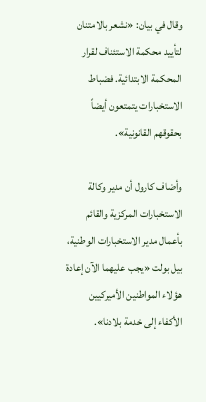وقال في بيان: «نشعر بالامتنان لتأييد محكمة الاستئناف لقرار المحكمة الابتدائية. فضباط الاستخبارات يتمتعون أيضاً بحقوقهم القانونية».

وأضاف كارول أن مدير وكالة الاستخبارات المركزية والقائم بأعمال مدير الاستخبارات الوطنية، بيل بولت «يجب عليهما الآن إعادة هؤلاء المواطنين الأميركيين الأكفاء إلى خدمة بلادنا».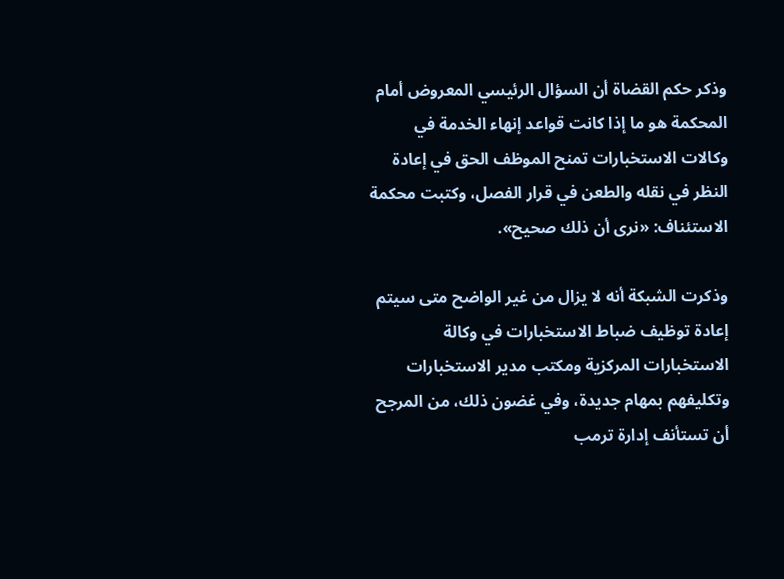وذكر حكم القضاة أن السؤال الرئيسي المعروض أمام المحكمة هو ما إذا كانت قواعد إنهاء الخدمة في وكالات الاستخبارات تمنح الموظف الحق في إعادة النظر في نقله والطعن في قرار الفصل، وكتبت محكمة الاستئناف: «نرى أن ذلك صحيح».

وذكرت الشبكة أنه لا يزال من غير الواضح متى سيتم إعادة توظيف ضباط الاستخبارات في وكالة الاستخبارات المركزية ومكتب مدير الاستخبارات وتكليفهم بمهام جديدة، وفي غضون ذلك، من المرجح أن تستأنف إدارة ترمب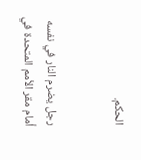الحكم.


رجل يضرم النار في نفسه أمام مقر الأمم المتحدة في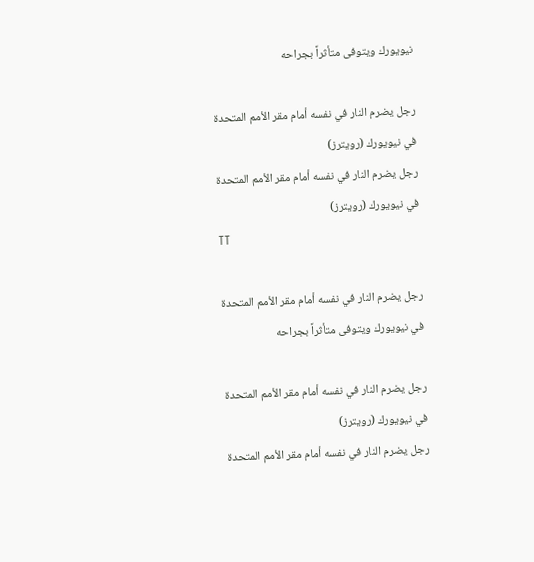نيويورك ويتوفى متأثراً بجراحه

رجل يضرم النار في نفسه أمام مقر الأمم المتحدة في نيويورك (رويترز)
رجل يضرم النار في نفسه أمام مقر الأمم المتحدة في نيويورك (رويترز)
TT

رجل يضرم النار في نفسه أمام مقر الأمم المتحدة في نيويورك ويتوفى متأثراً بجراحه

رجل يضرم النار في نفسه أمام مقر الأمم المتحدة في نيويورك (رويترز)
رجل يضرم النار في نفسه أمام مقر الأمم المتحدة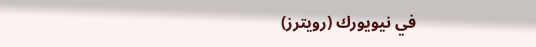في نيويورك (رويترز)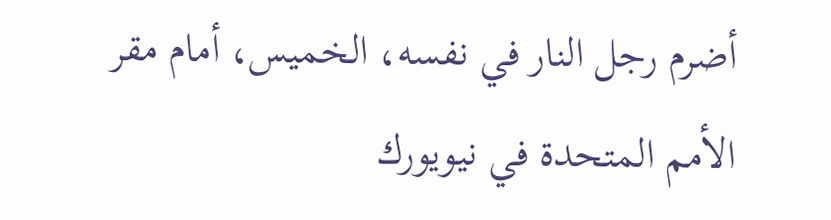أضرم رجل النار في نفسه، الخميس، أمام مقر الأمم المتحدة في نيويورك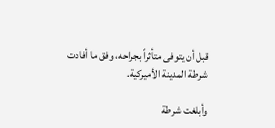قبل أن يتوفى متأثراً بجراحه، وفق ما أفادت شرطة المدينة الأميركية.

وأبلغت شرطة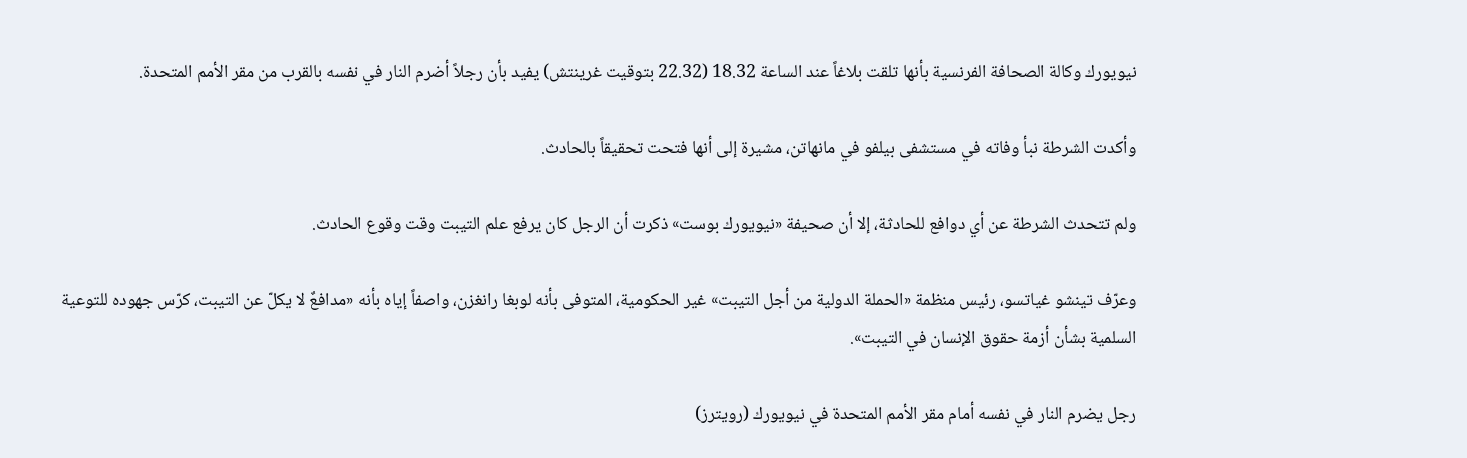نيويورك وكالة الصحافة الفرنسية بأنها تلقت بلاغاً عند الساعة 18.32 (22.32 بتوقيت غرينتش) يفيد بأن رجلاً أضرم النار في نفسه بالقرب من مقر الأمم المتحدة.

وأكدت الشرطة نبأ وفاته في مستشفى بيلفو في مانهاتن، مشيرة إلى أنها فتحت تحقيقاً بالحادث.

ولم تتحدث الشرطة عن أي دوافع للحادثة، إلا أن صحيفة «نيويورك بوست» ذكرت أن الرجل كان يرفع علم التيبت وقت وقوع الحادث.

وعرّف تينشو غياتسو، رئيس منظمة «الحملة الدولية من أجل التيبت» غير الحكومية، المتوفى بأنه لوبغا رانغزن، واصفاً إياه بأنه «مدافعٌ لا يكلّ عن التيبت، كرّس جهوده للتوعية السلمية بشأن أزمة حقوق الإنسان في التيبت».

رجل يضرم النار في نفسه أمام مقر الأمم المتحدة في نيويورك (رويترز)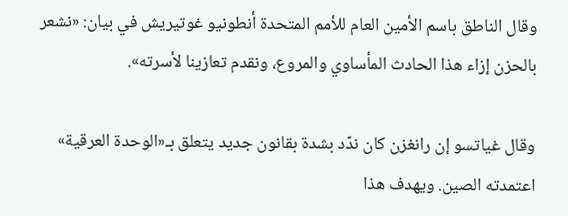وقال الناطق باسم الأمين العام للأمم المتحدة أنطونيو غوتيريش في بيان: «نشعر بالحزن إزاء هذا الحادث المأساوي والمروع، ونقدم تعازينا لأسرته».

وقال غياتسو إن رانغزن كان ندّد بشدة بقانون جديد يتعلق بـ«الوحدة العرقية» اعتمدته الصين. ويهدف هذا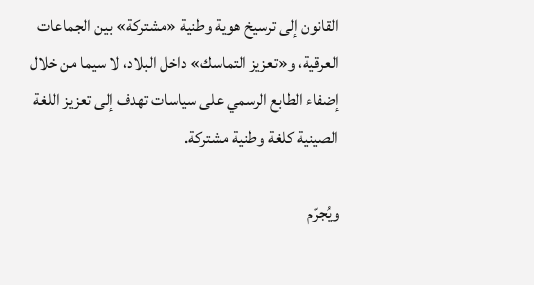القانون إلى ترسيخ هوية وطنية «مشتركة» بين الجماعات العرقية، و«تعزيز التماسك» داخل البلاد، لا سيما من خلال إضفاء الطابع الرسمي على سياسات تهدف إلى تعزيز اللغة الصينية كلغة وطنية مشتركة.

ويُجرّم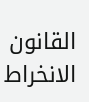القانون الانخراط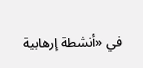في «أنشطة إرهابية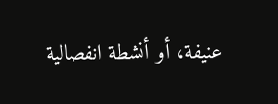عنيفة، أو أنشطة انفصالية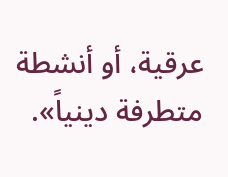عرقية، أو أنشطة متطرفة دينياً».